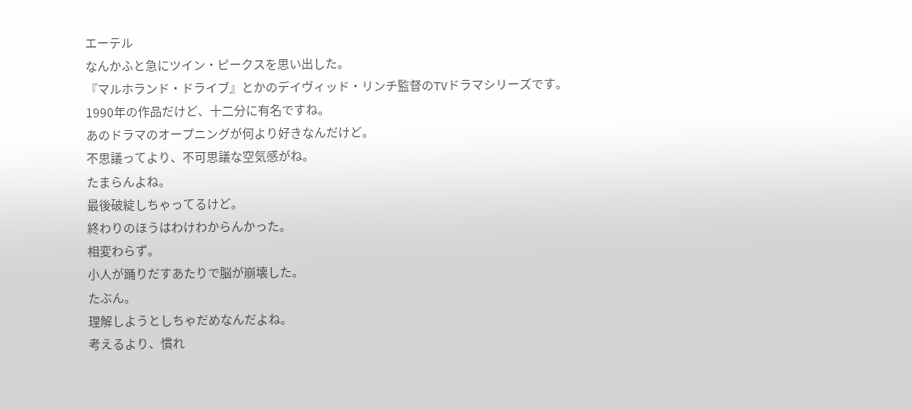エーテル
なんかふと急にツイン・ピークスを思い出した。
『マルホランド・ドライブ』とかのデイヴィッド・リンチ監督のTVドラマシリーズです。
1990年の作品だけど、十二分に有名ですね。
あのドラマのオープニングが何より好きなんだけど。
不思議ってより、不可思議な空気感がね。
たまらんよね。
最後破綻しちゃってるけど。
終わりのほうはわけわからんかった。
相変わらず。
小人が踊りだすあたりで脳が崩壊した。
たぶん。
理解しようとしちゃだめなんだよね。
考えるより、慣れ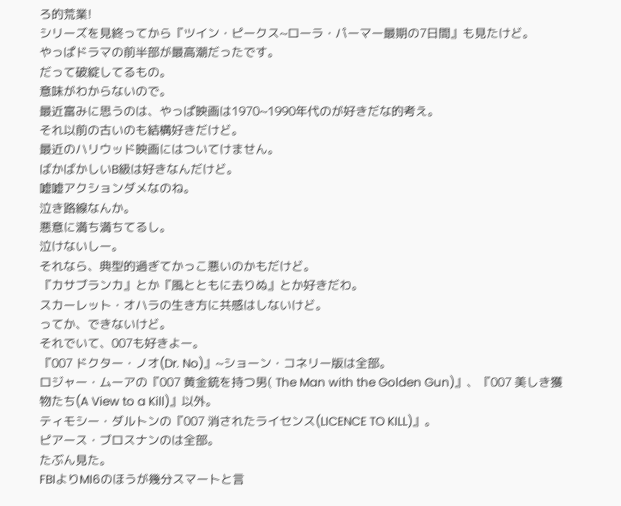ろ的荒業!
シリーズを見終ってから『ツイン・ピークス~ローラ・パーマー最期の7日間』も見たけど。
やっぱドラマの前半部が最高潮だったです。
だって破綻してるもの。
意味がわからないので。
最近富みに思うのは、やっぱ映画は1970~1990年代のが好きだな的考え。
それ以前の古いのも結構好きだけど。
最近のハリウッド映画にはついてけません。
ばかばかしいB級は好きなんだけど。
嘘嘘アクションダメなのね。
泣き路線なんか。
悪意に満ち満ちてるし。
泣けないしー。
それなら、典型的過ぎてかっこ悪いのかもだけど。
『カサブランカ』とか『風とともに去りぬ』とか好きだわ。
スカーレット・オハラの生き方に共感はしないけど。
ってか、できないけど。
それでいて、007も好きよー。
『007 ドクター・ノオ(Dr. No)』~ショーン・コネリー版は全部。
ロジャー・ムーアの『007 黄金銃を持つ男( The Man with the Golden Gun)』、『007 美しき獲物たち(A View to a Kill)』以外。
ティモシー・ダルトンの『007 消されたライセンス(LICENCE TO KILL)』。
ピアース・ブロスナンのは全部。
たぶん見た。
FBIよりMI6のほうが幾分スマートと言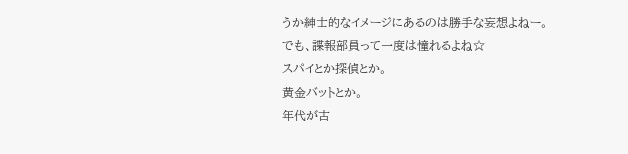うか紳士的なイメージにあるのは勝手な妄想よねー。
でも、諜報部員って一度は憧れるよね☆
スパイとか探偵とか。
黄金バットとか。
年代が古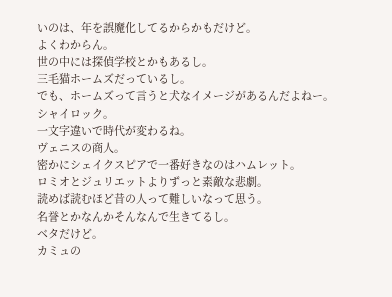いのは、年を誤魔化してるからかもだけど。
よくわからん。
世の中には探偵学校とかもあるし。
三毛猫ホームズだっているし。
でも、ホームズって言うと犬なイメージがあるんだよねー。
シャイロック。
一文字違いで時代が変わるね。
ヴェニスの商人。
密かにシェイクスピアで一番好きなのはハムレット。
ロミオとジュリエットよりずっと素敵な悲劇。
読めば読むほど昔の人って難しいなって思う。
名誉とかなんかそんなんで生きてるし。
ベタだけど。
カミュの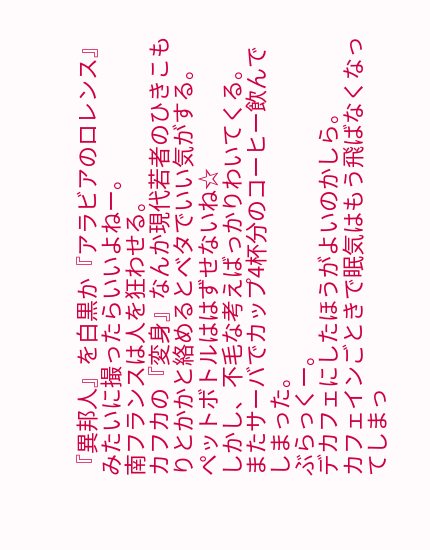『異邦人』を白黒か『アラビアのロレンス』みたいに撮ったらいいよねー。
南フランスは人を狂わせる。
カフカの『変身』なんか現代若者のひきこもりとかかと絡めるとベタでいい気がする。
ペットボトルははずせないね☆
しかし、不毛な考えばっかりわいてくる。
またサーバでカップ4杯分のコーヒー飲んでしまった。
ぶらっくー。
デカフェにしたほうがよいのかしら。
カフェインごときで眠気はもう飛ばなくなってしまっ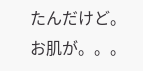たんだけど。
お肌が。。。